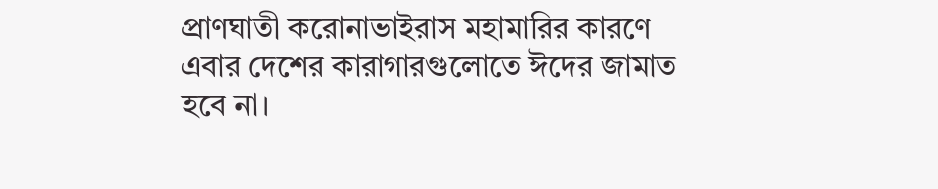প্রাণঘাতী করোনাভাইরাস মহামারির কারণে এবার দেশের কারাগারগুলোতে ঈদের জামাত হবে না।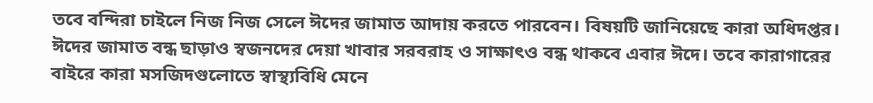তবে বন্দিরা চাইলে নিজ নিজ সেলে ঈদের জামাত আদায় করতে পারবেন। বিষয়টি জানিয়েছে কারা অধিদপ্তর।
ঈদের জামাত বন্ধ ছাড়াও স্বজনদের দেয়া খাবার সরবরাহ ও সাক্ষাৎও বন্ধ থাকবে এবার ঈদে। তবে কারাগারের বাইরে কারা মসজিদগুলোতে স্বাস্থ্যবিধি মেনে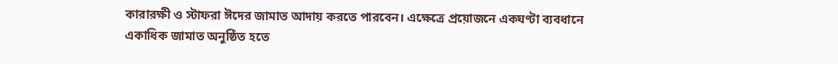কারারক্ষী ও স্টাফরা ঈদের জামাত আদায় করতে পারবেন। এক্ষেত্রে প্রয়োজনে একঘণ্টা ব্যবধানে একাধিক জামাত অনুষ্ঠিত হতে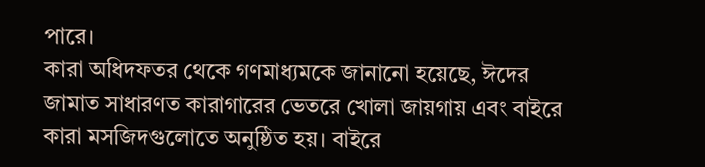পারে।
কারা অধিদফতর থেকে গণমাধ্যমকে জানানো হয়েছে, ঈদের জামাত সাধারণত কারাগারের ভেতরে খোলা জায়গায় এবং বাইরে কারা মসজিদগুলোতে অনুষ্ঠিত হয়। বাইরে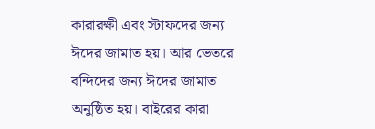কারারক্ষী এবং স্টাফদের জন্য ঈদের জামাত হয়। আর ভেতরে বন্দিদের জন্য ঈদের জামাত অনুষ্ঠিত হয়। বাইরের কারা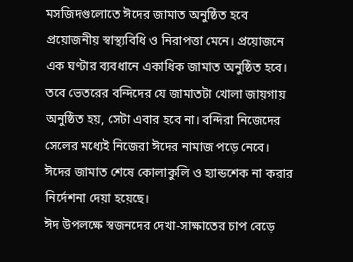মসজিদগুলোতে ঈদের জামাত অনুষ্ঠিত হবে প্রয়োজনীয় স্বাস্থ্যবিধি ও নিরাপত্তা মেনে। প্রয়োজনে এক ঘণ্টার ব্যবধানে একাধিক জামাত অনুষ্ঠিত হবে।
তবে ভেতরের বন্দিদের যে জামাতটা খোলা জায়গায় অনুষ্ঠিত হয়, সেটা এবার হবে না। বন্দিরা নিজেদের সেলের মধ্যেই নিজেরা ঈদের নামাজ পড়ে নেবে। ঈদের জামাত শেষে কোলাকুলি ও হ্যান্ডশেক না করার নির্দেশনা দেয়া হয়েছে।
ঈদ উপলক্ষে স্বজনদের দেখা-সাক্ষাতের চাপ বেড়ে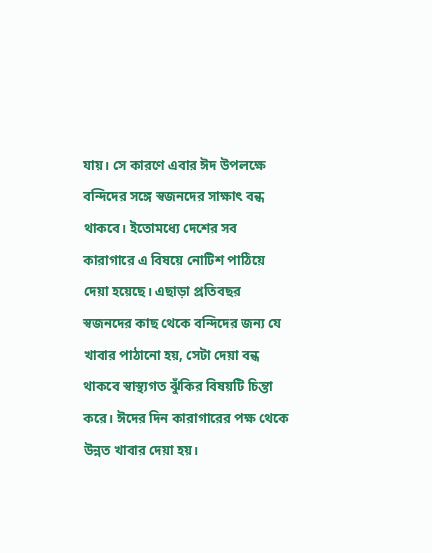যায়। সে কারণে এবার ঈদ উপলক্ষে বন্দিদের সঙ্গে স্বজনদের সাক্ষাৎ বন্ধ থাকবে। ইতোমধ্যে দেশের সব কারাগারে এ বিষয়ে নোটিশ পাঠিয়ে দেয়া হয়েছে। এছাড়া প্রতিবছর স্বজনদের কাছ থেকে বন্দিদের জন্য যে খাবার পাঠানো হয়, সেটা দেয়া বন্ধ থাকবে স্বাস্থ্যগত ঝুঁকির বিষয়টি চিন্তা করে। ঈদের দিন কারাগারের পক্ষ থেকে উন্নত খাবার দেয়া হয়।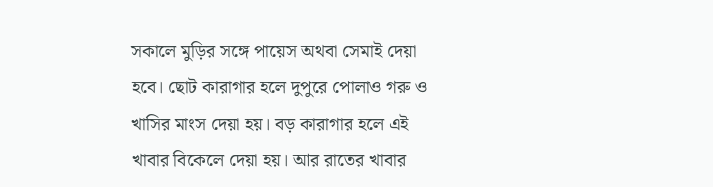সকালে মুড়ির সঙ্গে পায়েস অথবা সেমাই দেয়া হবে। ছোট কারাগার হলে দুপুরে পোলাও গরু ও খাসির মাংস দেয়া হয়। বড় কারাগার হলে এই খাবার বিকেলে দেয়া হয়। আর রাতের খাবার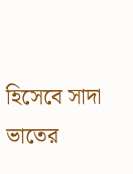হিসেবে সাদা ভাতের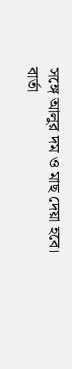সঙ্গে আলুর দম ও মাছ দেয়া হবে।
বার্তা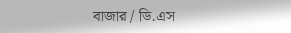বাজার / ডি.এস